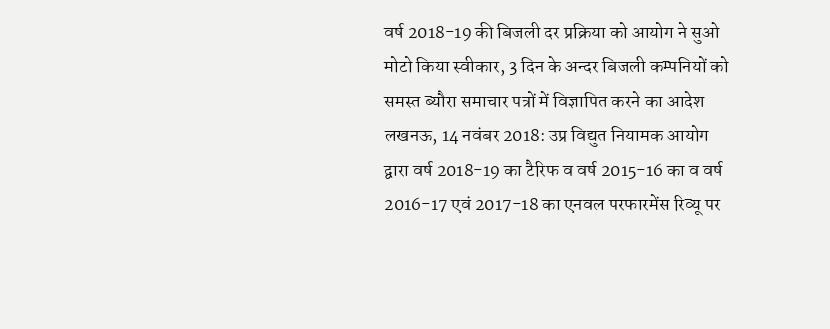वर्ष 2018-19 की बिजली दर प्रक्रिया को आयोग ने सुओ मोटो किया स्वीकार, 3 दिन के अन्दर बिजली कम्पनियों को समस्त ब्यौरा समाचार पत्रों में विज्ञापित करने का आदेश
लखनऊ, 14 नवंबर 2018: उप्र विद्युत नियामक आयोग द्वारा वर्ष 2018-19 का टैरिफ व वर्ष 2015-16 का व वर्ष 2016-17 एवं 2017-18 का एनवल परफारमेंस रिव्यू पर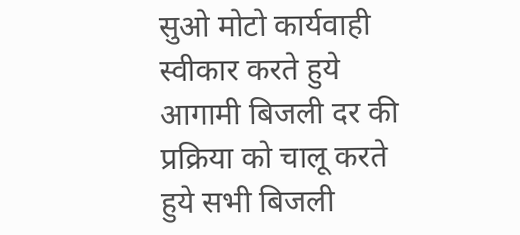सुओ मोटो कार्यवाही स्वीकार करते हुये आगामी बिजली दर की प्रक्रिया को चालू करते हुये सभी बिजली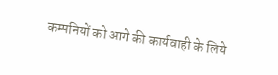कम्पनियों को आगे की कार्यवाही के लिये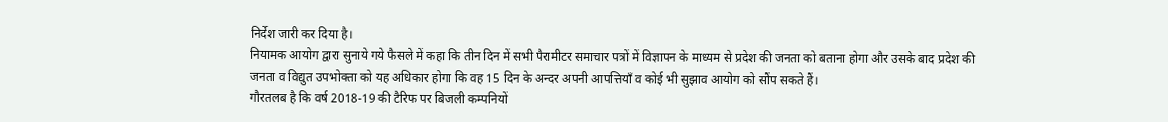निर्देश जारी कर दिया है।
नियामक आयोग द्वारा सुनाये गये फैसले में कहा कि तीन दिन में सभी पैरामीटर समाचार पत्रों में विज्ञापन के माध्यम से प्रदेश की जनता को बताना होगा और उसके बाद प्रदेश की जनता व विद्युत उपभोक्ता को यह अधिकार होगा कि वह 15 दिन के अन्दर अपनी आपत्तियॉं व कोई भी सुझाव आयोग को सौंप सकते हैं।
गौरतलब है कि वर्ष 2018-19 की टैरिफ पर बिजली कम्पनियों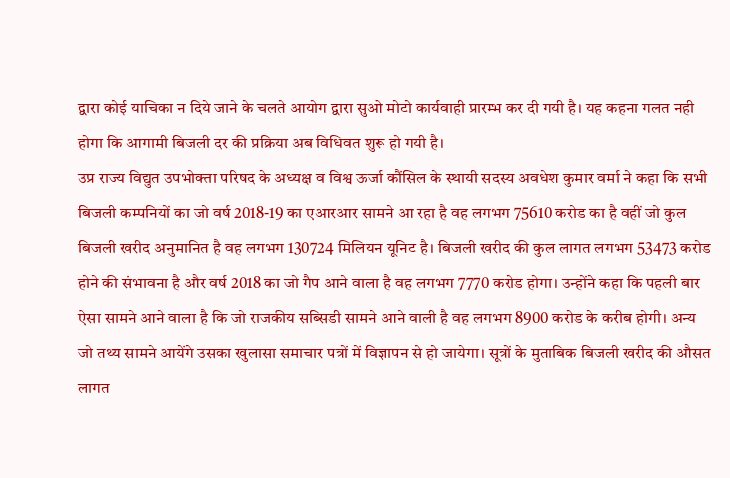द्वारा कोई याचिका न दिये जाने के चलते आयोग द्वारा सुओ मोटो कार्यवाही प्रारम्भ कर दी गयी है। यह कहना गलत नही होगा कि आगामी बिजली दर की प्रक्रिया अब विधिवत शुरू हो गयी है।
उप्र राज्य विद्युत उपभोक्ता परिषद के अध्यक्ष व विश्व ऊर्जा कौंसिल के स्थायी सदस्य अवधेश कुमार वर्मा ने कहा कि सभी बिजली कम्पनियों का जो वर्ष 2018-19 का एआरआर सामने आ रहा है वह लगभग 75610 करोड का है वहीं जो कुल बिजली खरीद अनुमानित है वह लगभग 130724 मिलियन यूनिट है। बिजली खरीद की कुल लागत लगभग 53473 करोड होने की संभावना है और वर्ष 2018 का जो गैप आने वाला है वह लगभग 7770 करोड होगा। उन्होंने कहा कि पहली बार ऐसा सामने आने वाला है कि जो राजकीय सब्सिडी सामने आने वाली है वह लगभग 8900 करोड के करीब होगी। अन्य जो तथ्य सामने आयेंगे उसका खुलासा समाचार पत्रों में विज्ञापन से हो जायेगा। सूत्रों के मुताबिक बिजली खरीद की औसत लागत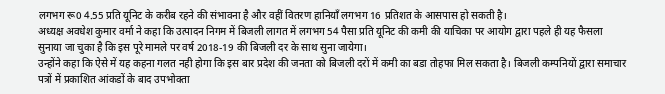लगभग रू0 4.55 प्रति यूनिट के करीब रहने की संभावना है और वहीं वितरण हानियॉं लगभग 16 प्रतिशत के आसपास हो सकती है।
अध्यक्ष अवधेश कुमार वर्मा ने कहा कि उत्पादन निगम में बिजली लागत में लगभग 54 पैसा प्रति यूनिट की कमी की याचिका पर आयोग द्वारा पहले ही यह फैसला सुनाया जा चुका है कि इस पूरे मामले पर वर्ष 2018-19 की बिजली दर के साथ सुना जायेगा।
उन्होंने कहा कि ऐसे में यह कहना गलत नही होगा कि इस बार प्रदेश की जनता को बिजली दरों में कमी का बडा तोहफा मिल सकता है। बिजली कम्पनियों द्वारा समाचार पत्रों में प्रकाशित आंकडों के बाद उपभोक्ता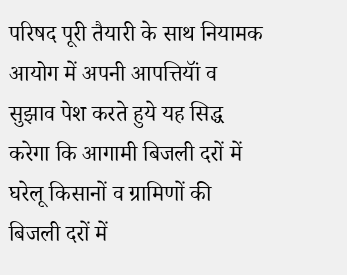परिषद पूरी तैयारी के साथ नियामक आयोग में अपनी आपत्तियॉं व सुझाव पेश करते हुये यह सिद्ध करेगा कि आगामी बिजली दरों में घरेलू किसानों व ग्रामिणों की बिजली दरों में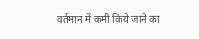वर्तमान में कमी किये जाने का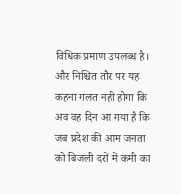विधिक प्रमाण उपलब्ध है। और निश्चित तौर पर यह कहना गलत नही होगा कि अव वह दिन आ गया है कि जब प्रदेश की आम जनता को बिजली दरों में कमी का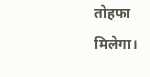तोहफा मिलेगा।